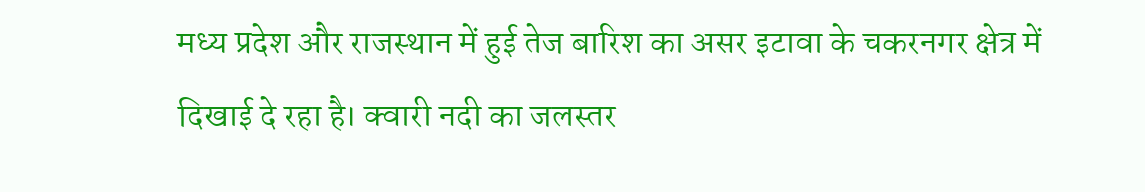मध्य प्रदेश और राजस्थान में हुई तेज बारिश का असर इटावा के चकरनगर क्षेत्र में दिखाई दे रहा है। क्वारी नदी का जलस्तर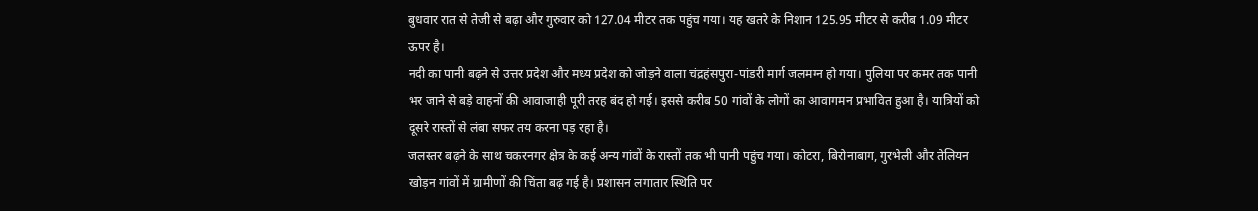बुधवार रात से तेजी से बढ़ा और गुरुवार को 127.04 मीटर तक पहुंच गया। यह खतरे के निशान 125.95 मीटर से करीब 1.09 मीटर ऊपर है।
नदी का पानी बढ़ने से उत्तर प्रदेश और मध्य प्रदेश को जोड़ने वाला चंद्रहंसपुरा-पांडरी मार्ग जलमग्न हो गया। पुलिया पर कमर तक पानी भर जाने से बड़े वाहनों की आवाजाही पूरी तरह बंद हो गई। इससे करीब 50 गांवों के लोगों का आवागमन प्रभावित हुआ है। यात्रियों को दूसरे रास्तों से लंबा सफर तय करना पड़ रहा है।
जलस्तर बढ़ने के साथ चकरनगर क्षेत्र के कई अन्य गांवों के रास्तों तक भी पानी पहुंच गया। कोटरा, बिरोनाबाग, गुरभेली और तेलियन खोड़न गांवों में ग्रामीणों की चिंता बढ़ गई है। प्रशासन लगातार स्थिति पर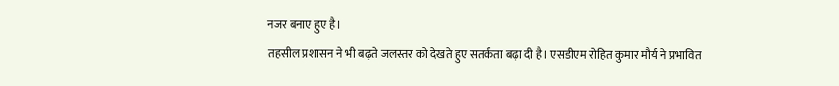नजर बनाए हुए है।
तहसील प्रशासन ने भी बढ़ते जलस्तर को देखते हुए सतर्कता बढ़ा दी है। एसडीएम रोहित कुमार मौर्य ने प्रभावित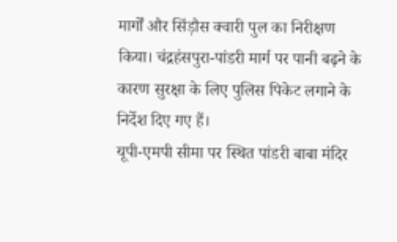मार्गों और सिंड़ौस क्वारी पुल का निरीक्षण किया। चंद्रहंसपुरा-पांडरी मार्ग पर पानी बढ़ने के कारण सुरक्षा के लिए पुलिस पिकेट लगाने के निर्देश दिए गए हैं।
यूपी-एमपी सीमा पर स्थित पांडरी बाबा मंदिर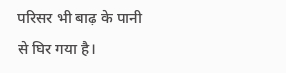परिसर भी बाढ़ के पानी से घिर गया है।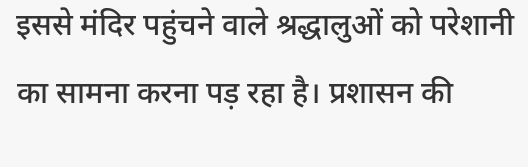इससे मंदिर पहुंचने वाले श्रद्धालुओं को परेशानी का सामना करना पड़ रहा है। प्रशासन की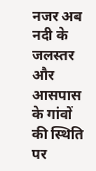नजर अब नदी के जलस्तर और आसपास के गांवों की स्थिति पर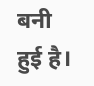बनी हुई है।